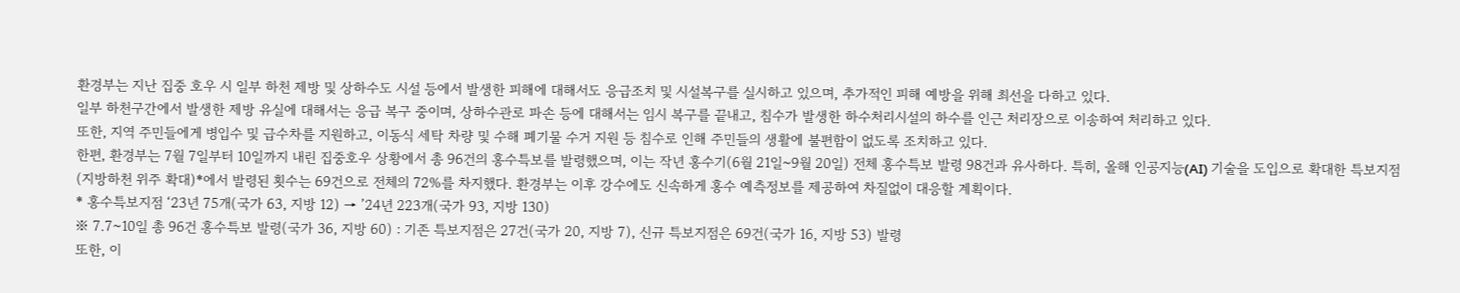환경부는 지난 집중 호우 시 일부 하천 제방 및 상하수도 시설 등에서 발생한 피해에 대해서도 응급조치 및 시설복구를 실시하고 있으며, 추가적인 피해 예방을 위해 최선을 다하고 있다.
일부 하천구간에서 발생한 제방 유실에 대해서는 응급 복구 중이며, 상하수관로 파손 등에 대해서는 임시 복구를 끝내고, 침수가 발생한 하수처리시설의 하수를 인근 처리장으로 이송하여 처리하고 있다.
또한, 지역 주민들에게 병입수 및 급수차를 지원하고, 이동식 세탁 차량 및 수해 폐기물 수거 지원 등 침수로 인해 주민들의 생활에 불편함이 없도록 조치하고 있다.
한편, 환경부는 7월 7일부터 10일까지 내린 집중호우 상황에서 총 96건의 홍수특보를 발령했으며, 이는 작년 홍수기(6월 21일~9월 20일) 전체 홍수특보 발령 98건과 유사하다. 특히, 올해 인공지능(AI) 기술을 도입으로 확대한 특보지점(지방하천 위주 확대)*에서 발령된 횟수는 69건으로 전체의 72%를 차지했다. 환경부는 이후 강수에도 신속하게 홍수 예측정보를 제공하여 차질없이 대응할 계획이다.
* 홍수특보지점 ‘23년 75개(국가 63, 지방 12) → ’24년 223개(국가 93, 지방 130)
※ 7.7~10일 총 96건 홍수특보 발령(국가 36, 지방 60) : 기존 특보지점은 27건(국가 20, 지방 7), 신규 특보지점은 69건(국가 16, 지방 53) 발령
또한, 이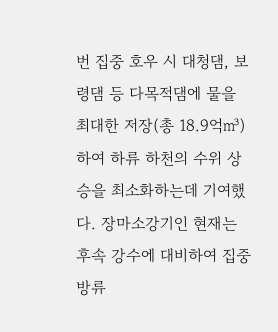번 집중 호우 시 대청댐, 보령댐 등 다목적댐에 물을 최대한 저장(총 18.9억㎥)하여 하류 하천의 수위 상승을 최소화하는데 기여했다. 장마소강기인 현재는 후속 강수에 대비하여 집중 방류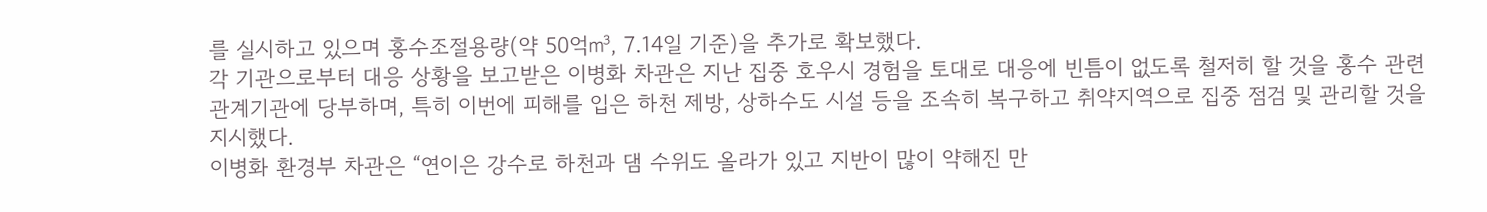를 실시하고 있으며 홍수조절용량(약 50억㎥, 7.14일 기준)을 추가로 확보했다.
각 기관으로부터 대응 상황을 보고받은 이병화 차관은 지난 집중 호우시 경험을 토대로 대응에 빈틈이 없도록 철저히 할 것을 홍수 관련 관계기관에 당부하며, 특히 이번에 피해를 입은 하천 제방, 상하수도 시설 등을 조속히 복구하고 취약지역으로 집중 점검 및 관리할 것을 지시했다.
이병화 환경부 차관은 “연이은 강수로 하천과 댐 수위도 올라가 있고 지반이 많이 약해진 만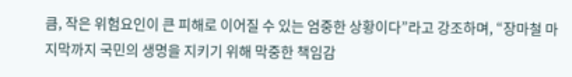큼, 작은 위험요인이 큰 피해로 이어질 수 있는 엄중한 상황이다”라고 강조하며, “장마철 마지막까지 국민의 생명을 지키기 위해 막중한 책임감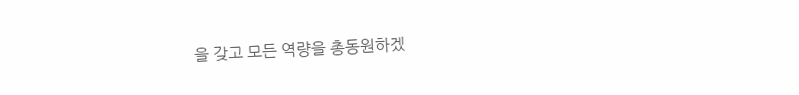을 갖고 모든 역량을 총동원하겠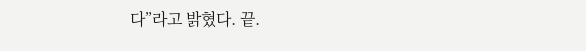다”라고 밝혔다. 끝.